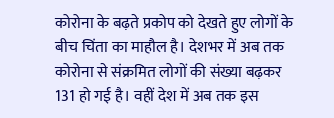कोरोना के बढ़ते प्रकोप को देखते हुए लोगों के बीच चिंता का माहौल है। देशभर में अब तक कोरोना से संक्रमित लोगों की संख्या बढ़कर 131 हो गई है। वहीं देश में अब तक इस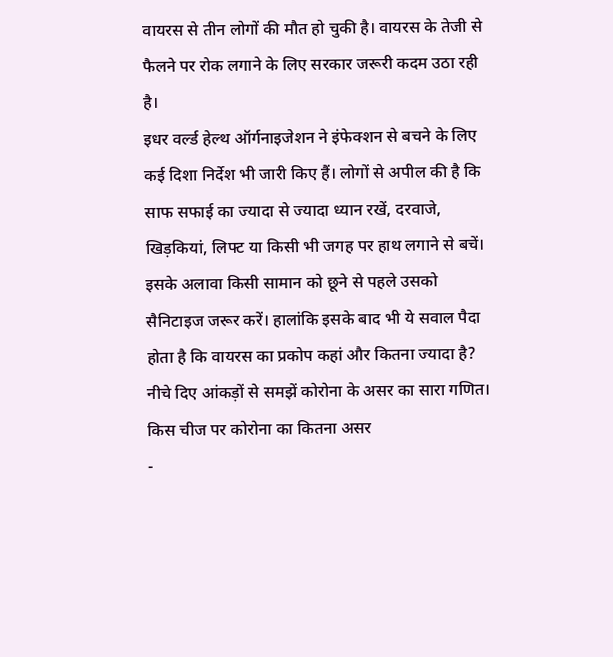वायरस से तीन लोगों की मौत हो चुकी है। वायरस के तेजी से फैलने पर रोक लगाने के लिए सरकार जरूरी कदम उठा रही है।
इधर वर्ल्ड हेल्थ ऑर्गनाइजेशन ने इंफेक्शन से बचने के लिए कई दिशा निर्देश भी जारी किए हैं। लोगों से अपील की है कि साफ सफाई का ज्यादा से ज्यादा ध्यान रखें, दरवाजे, खिड़कियां, लिफ्ट या किसी भी जगह पर हाथ लगाने से बचें। इसके अलावा किसी सामान को छूने से पहले उसको सैनिटाइज जरूर करें। हालांकि इसके बाद भी ये सवाल पैदा होता है कि वायरस का प्रकोप कहां और कितना ज्यादा है? नीचे दिए आंकड़ों से समझें कोरोना के असर का सारा गणित।
किस चीज पर कोरोना का कितना असर
-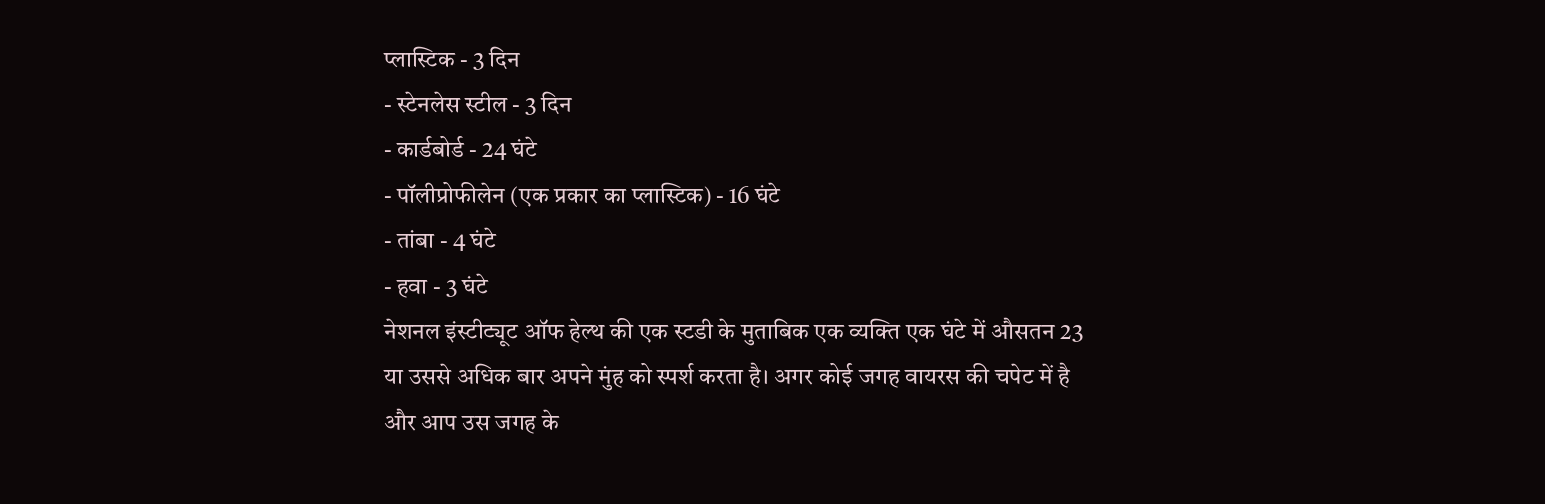प्लास्टिक - 3 दिन
- स्टेनलेस स्टील - 3 दिन
- कार्डबोर्ड - 24 घंटे
- पॉलीप्रोफीलेन (एक प्रकार का प्लास्टिक) - 16 घंटे
- तांबा - 4 घंटे
- हवा - 3 घंटे
नेशनल इंस्टीट्यूट ऑफ हेल्थ की एक स्टडी के मुताबिक एक व्यक्ति एक घंटे में औसतन 23 या उससे अधिक बार अपने मुंह को स्पर्श करता है। अगर कोई जगह वायरस की चपेट में है और आप उस जगह के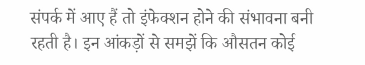संपर्क में आए हैं तो इंफेक्शन होने की संभावना बनी रहती है। इन आंकड़ों से समझें कि औसतन कोई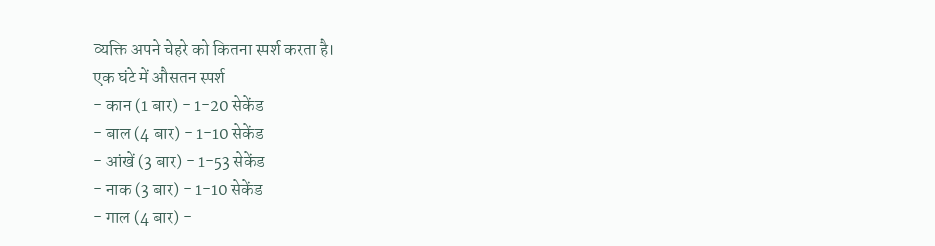व्यक्ति अपने चेहरे को कितना स्पर्श करता है।
एक घंटे में औसतन स्पर्श
- कान (1 बार) - 1-20 सेकेंड
- बाल (4 बार) - 1-10 सेकेंड
- आंखें (3 बार) - 1-53 सेकेंड
- नाक (3 बार) - 1-10 सेकेंड
- गाल (4 बार) -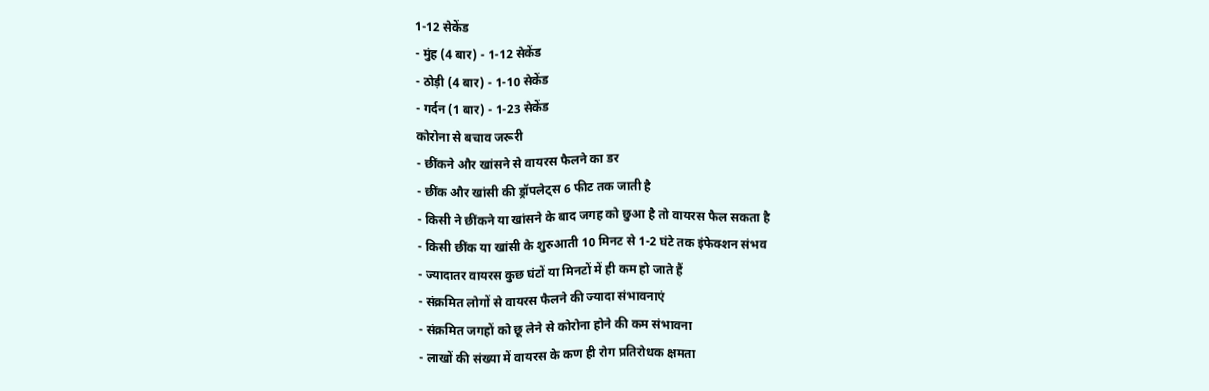1-12 सेकेंड
- मुंह (4 बार) - 1-12 सेकेंड
- ठोड़ी (4 बार) - 1-10 सेकेंड
- गर्दन (1 बार) - 1-23 सेकेंड
कोरोना से बचाव जरूरी
- छींकने और खांसने से वायरस फैलने का डर
- छींक और खांसी की ड्रॉपलेट्स 6 फीट तक जाती है
- किसी ने छींकने या खांसने के बाद जगह को छुआ है तो वायरस फैल सकता है
- किसी छींक या खांसी के शुरुआती 10 मिनट से 1-2 घंटे तक इंफेक्शन संभव
- ज्यादातर वायरस कुछ घंटों या मिनटों में ही कम हो जाते हैं
- संक्रमित लोगों से वायरस फैलने की ज्यादा संभावनाएं
- संक्रमित जगहों को छू लेने से कोरोना होने की कम संभावना
- लाखों की संख्या में वायरस के कण ही रोग प्रतिरोधक क्षमता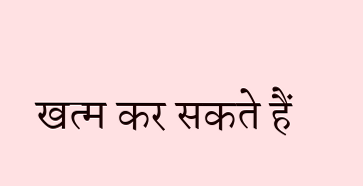खत्म कर सकते हैं